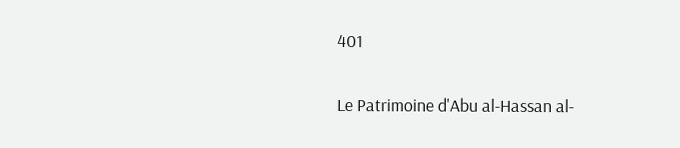401

Le Patrimoine d'Abu al-Hassan al-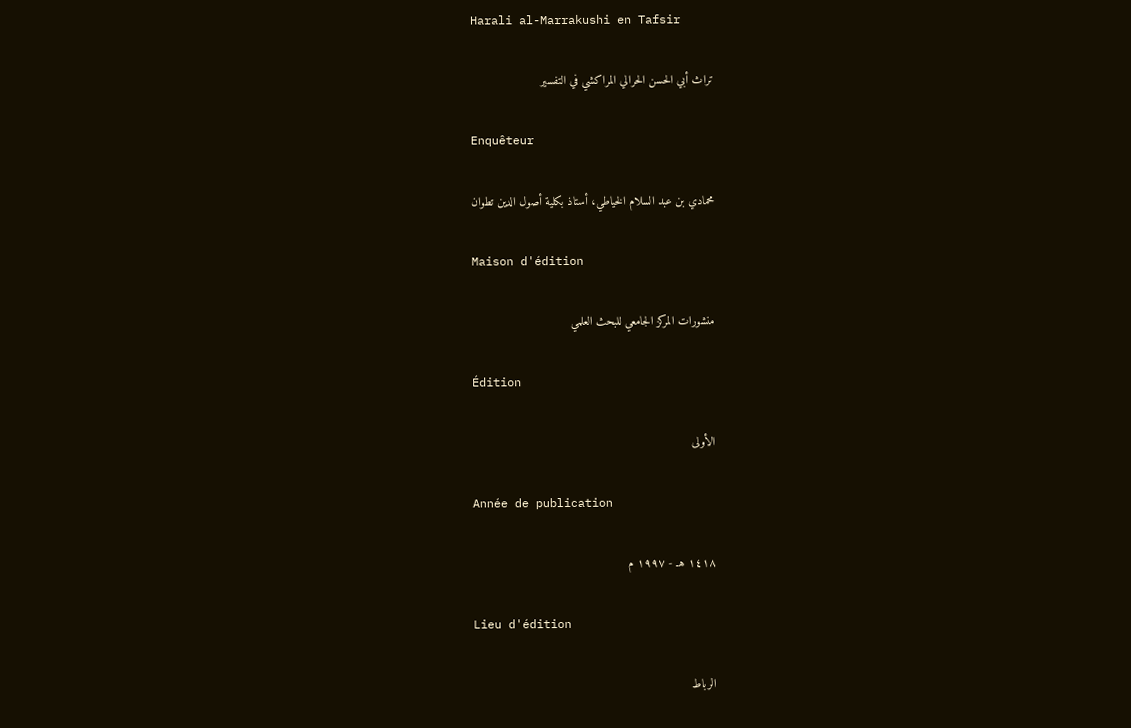Harali al-Marrakushi en Tafsir

تراث أبي الحسن الحرالي المراكشي في التفسير

Enquêteur

محمادي بن عبد السلام الخياطي، أستاذ بكلية أصول الدين تطوان

Maison d'édition

منشورات المركز الجامعي للبحث العلمي

Édition

الأولى

Année de publication

١٤١٨ هـ - ١٩٩٧ م

Lieu d'édition

الرباط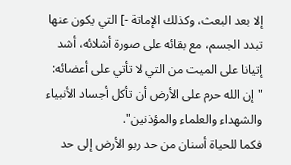إلا بعد البعث، وكذلك الإماتة -] التي يكون عنها تبدد الجسم، مع بقائه على صورة أشلائه، أشد إتيانا على الميت من التي لا تأتي على أعضائه: "إن الله حرم على الأرض أن تأكل أجساد الأنبياء والشهداء والعلماء والمؤذنين".
فكما للحياة أسنان من حد ربو الأرض إلى حد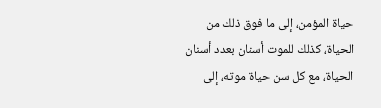حياة المؤمن، إلى ما فوق ذلك من الحياة، كذلك للموت أسنان بعدد أسنان الحياة، مع كل سن حياة موته، إلى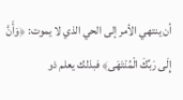أن ينتهي الأمر إلى الحي الذي لا يموت: ﴿وَأَنَّ إِلَى رَبِّكَ الْمُنْتَهَى﴾ فبذلك يعلم ذو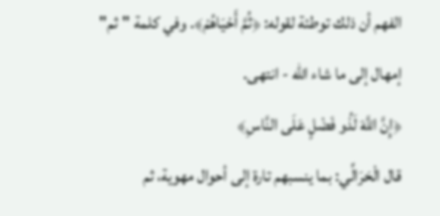الفهم أن ذلك توطئة لقوله: ﴿ثُمَّ أَحْيَاهُمْ﴾. وفي كلمة "ثم" إمهال إلى ما شاء الله - انتهى.
﴿إِنَّ اللَّهَ لَذُو فَضْلٍ عَلَى النَّاسِ﴾
قال الْحَرَالِّي: بما ينسبهم تارة إلى أحوال مهوية، ثم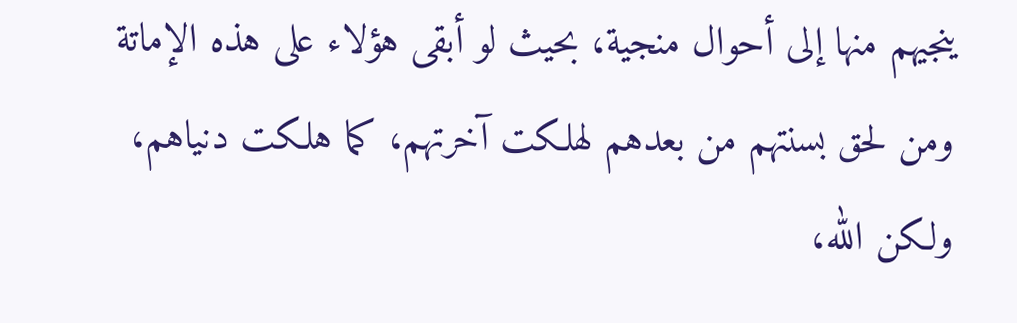ينجيهم منها إلى أحوال منجية، بحيث لو أبقى هؤلاء على هذه الإماتة ومن لحق بسنتهم من بعدهم لهلكت آخرتهم، كما هلكت دنياهم، ولكن الله،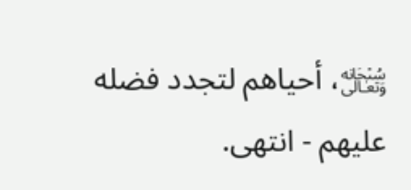﷾، أحياهم لتجدد فضله عليهم - انتهى.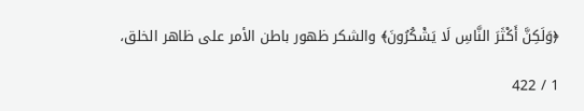﴿وَلَكِنَّ أَكْثَرَ النَّاسِ لَا يَشْكُرُونَ﴾ والشكر ظهور باطن الأمر على ظاهر الخلق،

1 / 422